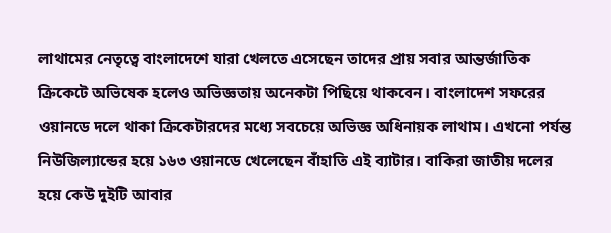লাথামের নেতৃত্বে বাংলাদেশে যারা খেলতে এসেছেন তাদের প্রায় সবার আন্তর্জাতিক ক্রিকেটে অভিষেক হলেও অভিজ্ঞতায় অনেকটা পিছিয়ে থাকবেন। বাংলাদেশ সফরের ওয়ানডে দলে থাকা ক্রিকেটারদের মধ্যে সবচেয়ে অভিজ্ঞ অধিনায়ক লাথাম। এখনো পর্যন্ত নিউজিল্যান্ডের হয়ে ১৬৩ ওয়ানডে খেলেছেন বাঁহাতি এই ব্যাটার। বাকিরা জাতীয় দলের হয়ে কেউ দুইটি আবার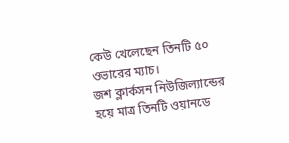কেউ খেলেছেন তিনটি ৫০ ওভারের ম্যাচ।
জশ ক্লার্কসন নিউজিল্যান্ডের হয়ে মাত্র তিনটি ওয়ানডে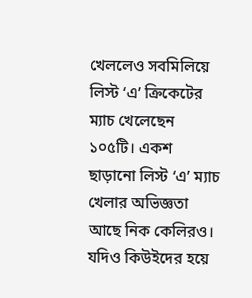খেললেও সবমিলিয়ে লিস্ট ‘এ’ ক্রিকেটের ম্যাচ খেলেছেন ১০৫টি। একশ ছাড়ানো লিস্ট ‘এ’ ম্যাচ খেলার অভিজ্ঞতা আছে নিক কেলিরও। যদিও কিউইদের হয়ে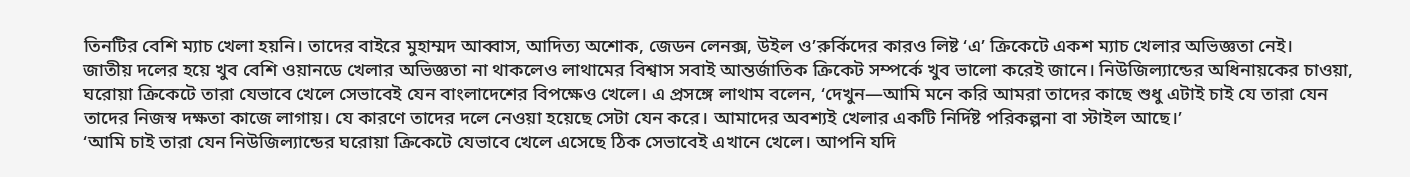তিনটির বেশি ম্যাচ খেলা হয়নি। তাদের বাইরে মুহাম্মদ আব্বাস, আদিত্য অশোক, জেডন লেনক্স, উইল ও’রুর্কিদের কারও লিষ্ট ‘এ’ ক্রিকেটে একশ ম্যাচ খেলার অভিজ্ঞতা নেই।
জাতীয় দলের হয়ে খুব বেশি ওয়ানডে খেলার অভিজ্ঞতা না থাকলেও লাথামের বিশ্বাস সবাই আন্তর্জাতিক ক্রিকেট সম্পর্কে খুব ভালো করেই জানে। নিউজিল্যান্ডের অধিনায়কের চাওয়া, ঘরোয়া ক্রিকেটে তারা যেভাবে খেলে সেভাবেই যেন বাংলাদেশের বিপক্ষেও খেলে। এ প্রসঙ্গে লাথাম বলেন, ‘দেখুন—আমি মনে করি আমরা তাদের কাছে শুধু এটাই চাই যে তারা যেন তাদের নিজস্ব দক্ষতা কাজে লাগায়। যে কারণে তাদের দলে নেওয়া হয়েছে সেটা যেন করে। আমাদের অবশ্যই খেলার একটি নির্দিষ্ট পরিকল্পনা বা স্টাইল আছে।’
‘আমি চাই তারা যেন নিউজিল্যান্ডের ঘরোয়া ক্রিকেটে যেভাবে খেলে এসেছে ঠিক সেভাবেই এখানে খেলে। আপনি যদি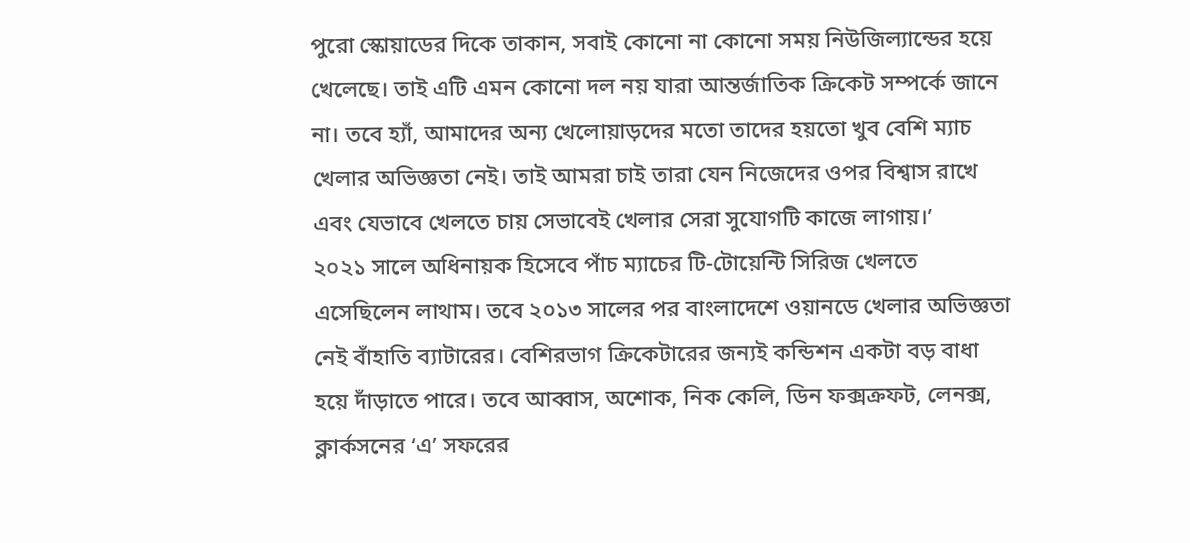পুরো স্কোয়াডের দিকে তাকান, সবাই কোনো না কোনো সময় নিউজিল্যান্ডের হয়ে খেলেছে। তাই এটি এমন কোনো দল নয় যারা আন্তর্জাতিক ক্রিকেট সম্পর্কে জানে না। তবে হ্যাঁ, আমাদের অন্য খেলোয়াড়দের মতো তাদের হয়তো খুব বেশি ম্যাচ খেলার অভিজ্ঞতা নেই। তাই আমরা চাই তারা যেন নিজেদের ওপর বিশ্বাস রাখে এবং যেভাবে খেলতে চায় সেভাবেই খেলার সেরা সুযোগটি কাজে লাগায়।’
২০২১ সালে অধিনায়ক হিসেবে পাঁচ ম্যাচের টি-টোয়েন্টি সিরিজ খেলতে এসেছিলেন লাথাম। তবে ২০১৩ সালের পর বাংলাদেশে ওয়ানডে খেলার অভিজ্ঞতা নেই বাঁহাতি ব্যাটারের। বেশিরভাগ ক্রিকেটারের জন্যই কন্ডিশন একটা বড় বাধা হয়ে দাঁড়াতে পারে। তবে আব্বাস, অশোক, নিক কেলি, ডিন ফক্সক্রফট, লেনক্স, ক্লার্কসনের ‘এ’ সফরের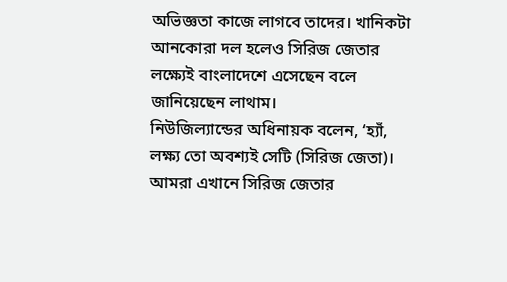অভিজ্ঞতা কাজে লাগবে তাদের। খানিকটা আনকোরা দল হলেও সিরিজ জেতার লক্ষ্যেই বাংলাদেশে এসেছেন বলে জানিয়েছেন লাথাম।
নিউজিল্যান্ডের অধিনায়ক বলেন, ‘হ্যাঁ, লক্ষ্য তো অবশ্যই সেটি (সিরিজ জেতা)। আমরা এখানে সিরিজ জেতার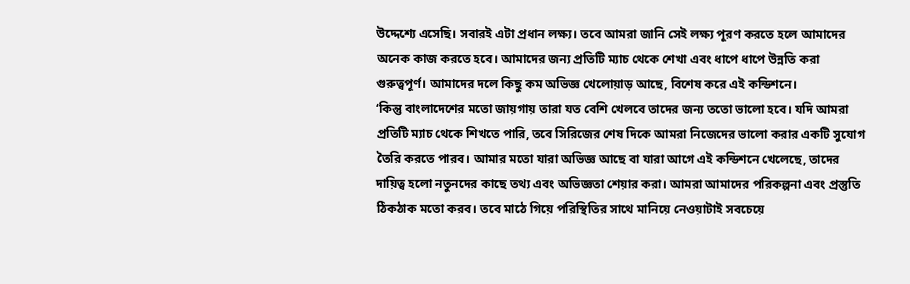উদ্দেশ্যে এসেছি। সবারই এটা প্রধান লক্ষ্য। তবে আমরা জানি সেই লক্ষ্য পূরণ করতে হলে আমাদের অনেক কাজ করতে হবে। আমাদের জন্য প্রতিটি ম্যাচ থেকে শেখা এবং ধাপে ধাপে উন্নতি করা গুরুত্বপূর্ণ। আমাদের দলে কিছু কম অভিজ্ঞ খেলোয়াড় আছে, বিশেষ করে এই কন্ডিশনে।
‘কিন্তু বাংলাদেশের মতো জায়গায় তারা যত বেশি খেলবে তাদের জন্য ততো ভালো হবে। যদি আমরা প্রতিটি ম্যাচ থেকে শিখতে পারি, তবে সিরিজের শেষ দিকে আমরা নিজেদের ভালো করার একটি সুযোগ তৈরি করতে পারব। আমার মতো যারা অভিজ্ঞ আছে বা যারা আগে এই কন্ডিশনে খেলেছে, তাদের দায়িত্ব হলো নতুনদের কাছে তথ্য এবং অভিজ্ঞতা শেয়ার করা। আমরা আমাদের পরিকল্পনা এবং প্রস্তুতি ঠিকঠাক মতো করব। তবে মাঠে গিয়ে পরিস্থিতির সাথে মানিয়ে নেওয়াটাই সবচেয়ে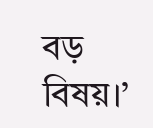বড় বিষয়।’